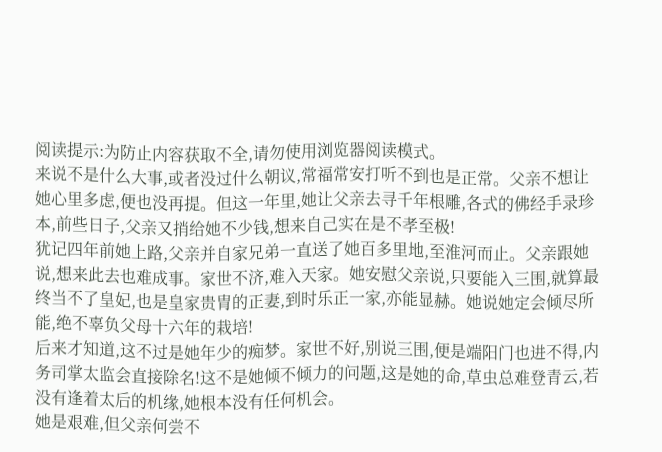阅读提示:为防止内容获取不全,请勿使用浏览器阅读模式。
来说不是什么大事,或者没过什么朝议,常福常安打听不到也是正常。父亲不想让她心里多虑,便也没再提。但这一年里,她让父亲去寻千年根雕,各式的佛经手录珍本,前些日子,父亲又捎给她不少钱,想来自己实在是不孝至极!
犹记四年前她上路,父亲并自家兄弟一直送了她百多里地,至淮河而止。父亲跟她说,想来此去也难成事。家世不济,难入天家。她安慰父亲说,只要能入三围,就算最终当不了皇妃,也是皇家贵胄的正妻,到时乐正一家,亦能显赫。她说她定会倾尽所能,绝不辜负父母十六年的栽培!
后来才知道,这不过是她年少的痴梦。家世不好,别说三围,便是端阳门也进不得,内务司掌太监会直接除名!这不是她倾不倾力的问题,这是她的命,草虫总难登青云,若没有逢着太后的机缘,她根本没有任何机会。
她是艰难,但父亲何尝不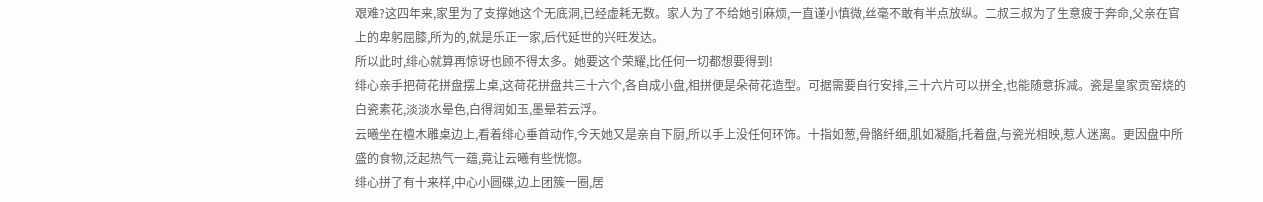艰难?这四年来,家里为了支撑她这个无底洞,已经虚耗无数。家人为了不给她引麻烦,一直谨小慎微,丝毫不敢有半点放纵。二叔三叔为了生意疲于奔命,父亲在官上的卑躬屈膝,所为的,就是乐正一家,后代延世的兴旺发达。
所以此时,绯心就算再惊讶也顾不得太多。她要这个荣耀,比任何一切都想要得到!
绯心亲手把荷花拼盘摆上桌,这荷花拼盘共三十六个,各自成小盘,相拼便是朵荷花造型。可据需要自行安排,三十六片可以拼全,也能随意拆减。瓷是皇家贡窑烧的白瓷素花,淡淡水晕色,白得润如玉,墨晕若云浮。
云曦坐在檀木雕桌边上,看着绯心垂首动作,今天她又是亲自下厨,所以手上没任何环饰。十指如葱,骨骼纤细,肌如凝脂,托着盘,与瓷光相映,惹人迷离。更因盘中所盛的食物,泛起热气一蕴,竟让云曦有些恍惚。
绯心拼了有十来样,中心小圆碟,边上团簇一圈,居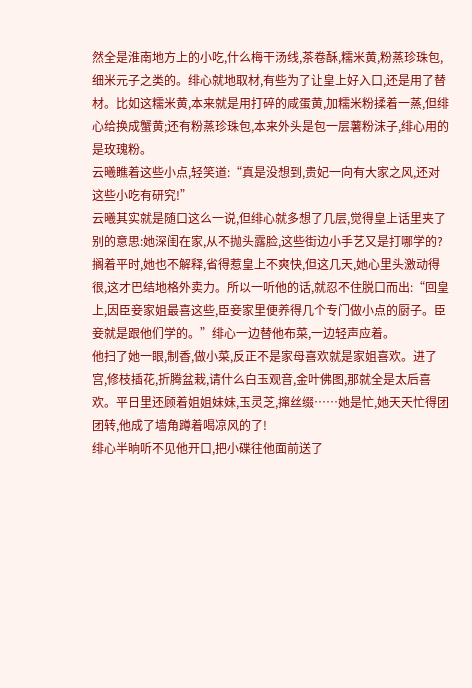然全是淮南地方上的小吃,什么梅干汤线,茶卷酥,糯米黄,粉蒸珍珠包,细米元子之类的。绯心就地取材,有些为了让皇上好入口,还是用了替材。比如这糯米黄,本来就是用打碎的咸蛋黄,加糯米粉揉着一蒸,但绯心给换成蟹黄;还有粉蒸珍珠包,本来外头是包一层薯粉沫子,绯心用的是玫瑰粉。
云曦瞧着这些小点,轻笑道:“真是没想到,贵妃一向有大家之风,还对这些小吃有研究!”
云曦其实就是随口这么一说,但绯心就多想了几层,觉得皇上话里夹了别的意思:她深闺在家,从不抛头露脸,这些街边小手艺又是打哪学的?
搁着平时,她也不解释,省得惹皇上不爽快,但这几天,她心里头激动得很,这才巴结地格外卖力。所以一听他的话,就忍不住脱口而出:“回皇上,因臣妾家姐最喜这些,臣妾家里便养得几个专门做小点的厨子。臣妾就是跟他们学的。”绯心一边替他布菜,一边轻声应着。
他扫了她一眼,制香,做小菜,反正不是家母喜欢就是家姐喜欢。进了宫,修枝插花,折腾盆栽,请什么白玉观音,金叶佛图,那就全是太后喜欢。平日里还顾着姐姐妹妹,玉灵芝,撺丝缀……她是忙,她天天忙得团团转,他成了墙角蹲着喝凉风的了!
绯心半晌听不见他开口,把小碟往他面前送了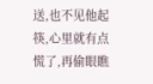送,也不见他起筷,心里就有点慌了,再偷眼瞧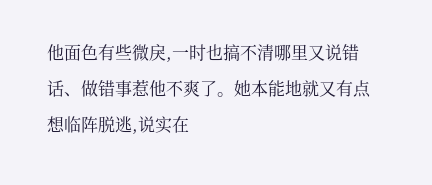他面色有些微戾,一时也搞不清哪里又说错话、做错事惹他不爽了。她本能地就又有点想临阵脱逃,说实在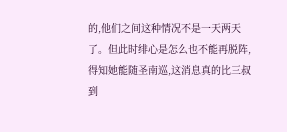的,他们之间这种情况不是一天两天了。但此时绯心是怎么也不能再脱阵,得知她能随圣南巡,这消息真的比三叔到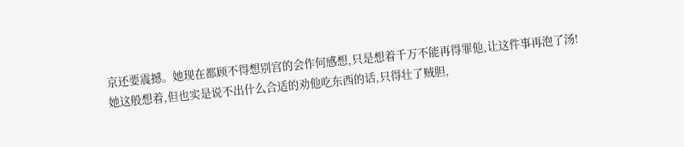京还要震撼。她现在都顾不得想别宫的会作何感想,只是想着千万不能再得罪他,让这件事再泡了汤!
她这般想着,但也实是说不出什么合适的劝他吃东西的话,只得壮了贼胆,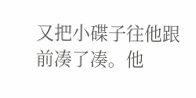又把小碟子往他跟前凑了凑。他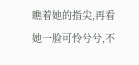瞧着她的指尖,再看她一脸可怜兮兮,不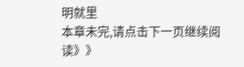明就里
本章未完,请点击下一页继续阅读》》